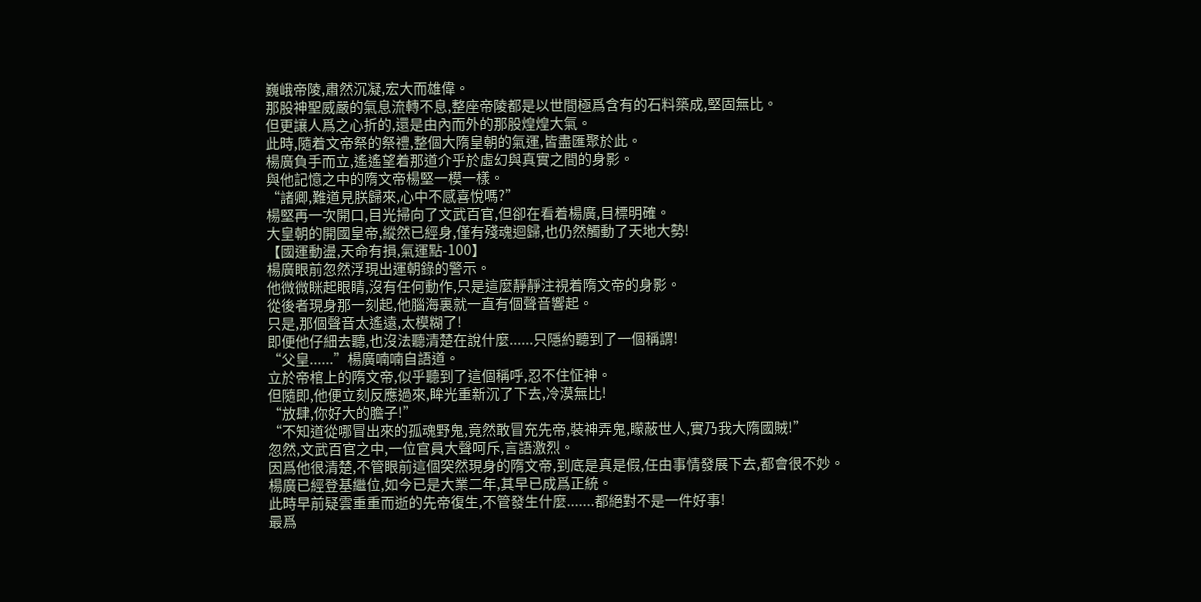巍峨帝陵,肅然沉凝,宏大而雄偉。
那股神聖威嚴的氣息流轉不息,整座帝陵都是以世間極爲含有的石料築成,堅固無比。
但更讓人爲之心折的,還是由內而外的那股煌煌大氣。
此時,隨着文帝祭的祭禮,整個大隋皇朝的氣運,皆盡匯聚於此。
楊廣負手而立,遙遙望着那道介乎於虛幻與真實之間的身影。
與他記憶之中的隋文帝楊堅一模一樣。
“諸卿,難道見朕歸來,心中不感喜悅嗎?”
楊堅再一次開口,目光掃向了文武百官,但卻在看着楊廣,目標明確。
大皇朝的開國皇帝,縱然已經身,僅有殘魂迴歸,也仍然觸動了天地大勢!
【國運動盪,天命有損,氣運點-100】
楊廣眼前忽然浮現出運朝錄的警示。
他微微眯起眼睛,沒有任何動作,只是這麼靜靜注視着隋文帝的身影。
從後者現身那一刻起,他腦海裏就一直有個聲音響起。
只是,那個聲音太遙遠,太模糊了!
即便他仔細去聽,也沒法聽清楚在說什麼......只隱約聽到了一個稱謂!
“父皇......”楊廣喃喃自語道。
立於帝棺上的隋文帝,似乎聽到了這個稱呼,忍不住怔神。
但隨即,他便立刻反應過來,眸光重新沉了下去,冷漠無比!
“放肆,你好大的膽子!”
“不知道從哪冒出來的孤魂野鬼,竟然敢冒充先帝,裝神弄鬼,矇蔽世人,實乃我大隋國賊!”
忽然,文武百官之中,一位官員大聲呵斥,言語激烈。
因爲他很清楚,不管眼前這個突然現身的隋文帝,到底是真是假,任由事情發展下去,都會很不妙。
楊廣已經登基繼位,如今已是大業二年,其早已成爲正統。
此時早前疑雲重重而逝的先帝復生,不管發生什麼.......都絕對不是一件好事!
最爲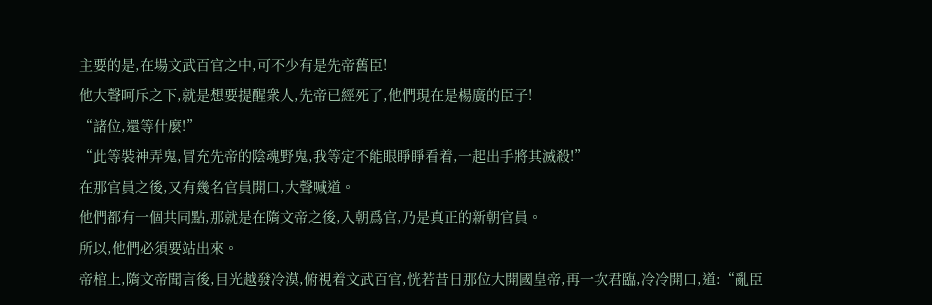主要的是,在場文武百官之中,可不少有是先帝舊臣!
他大聲呵斥之下,就是想要提醒衆人,先帝已經死了,他們現在是楊廣的臣子!
“諸位,還等什麼!”
“此等裝神弄鬼,冒充先帝的陰魂野鬼,我等定不能眼睜睜看着,一起出手將其滅殺!”
在那官員之後,又有幾名官員開口,大聲喊道。
他們都有一個共同點,那就是在隋文帝之後,入朝爲官,乃是真正的新朝官員。
所以,他們必須要站出來。
帝棺上,隋文帝聞言後,目光越發冷漠,俯視着文武百官,恍若昔日那位大開國皇帝,再一次君臨,冷冷開口,道:“亂臣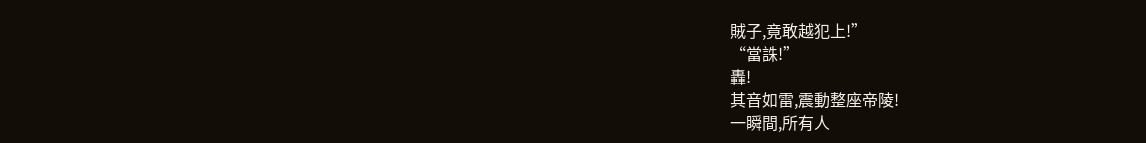賊子,竟敢越犯上!”
“當誅!”
轟!
其音如雷,震動整座帝陵!
一瞬間,所有人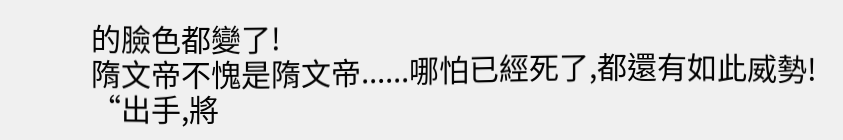的臉色都變了!
隋文帝不愧是隋文帝......哪怕已經死了,都還有如此威勢!
“出手,將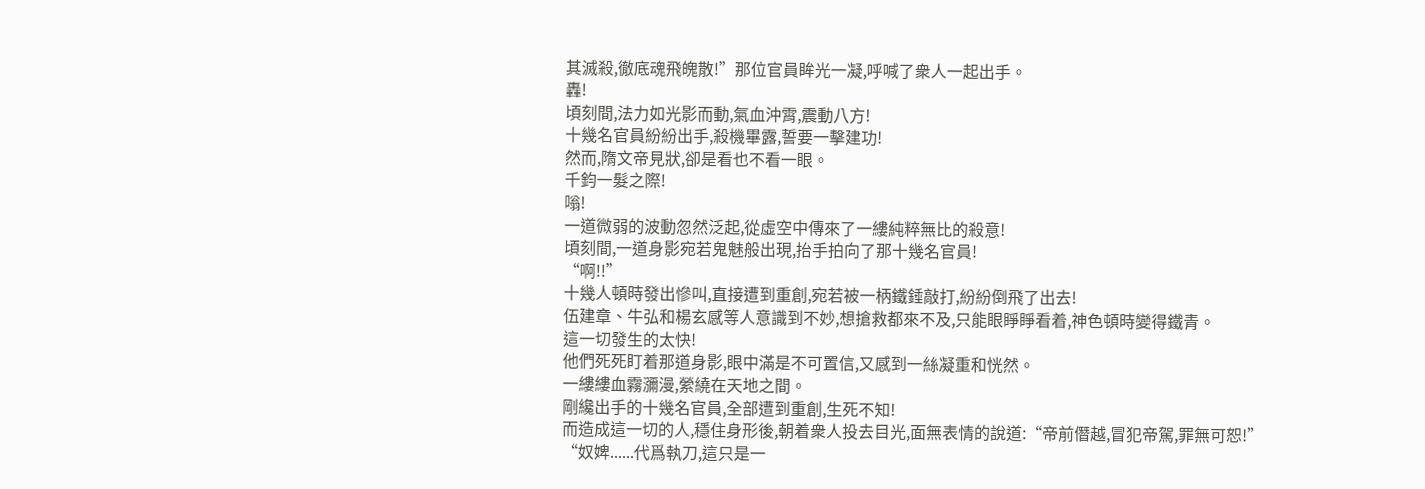其滅殺,徹底魂飛魄散!”那位官員眸光一凝,呼喊了衆人一起出手。
轟!
頃刻間,法力如光影而動,氣血沖霄,震動八方!
十幾名官員紛紛出手,殺機畢露,誓要一擊建功!
然而,隋文帝見狀,卻是看也不看一眼。
千鈞一髮之際!
嗡!
一道微弱的波動忽然泛起,從虛空中傳來了一縷純粹無比的殺意!
頃刻間,一道身影宛若鬼魅般出現,抬手拍向了那十幾名官員!
“啊!!”
十幾人頓時發出慘叫,直接遭到重創,宛若被一柄鐵錘敲打,紛紛倒飛了出去!
伍建章、牛弘和楊玄感等人意識到不妙,想搶救都來不及,只能眼睜睜看着,神色頓時變得鐵青。
這一切發生的太快!
他們死死盯着那道身影,眼中滿是不可置信,又感到一絲凝重和恍然。
一縷縷血霧瀰漫,縈繞在天地之間。
剛纔出手的十幾名官員,全部遭到重創,生死不知!
而造成這一切的人,穩住身形後,朝着衆人投去目光,面無表情的說道:“帝前僭越,冒犯帝駕,罪無可恕!”
“奴婢......代爲執刀,這只是一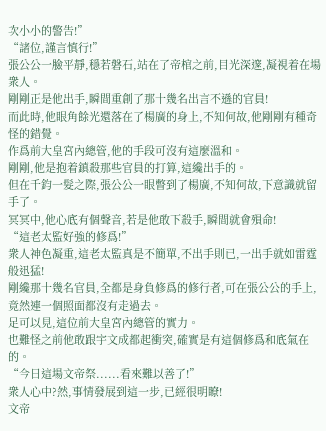次小小的警告!”
“諸位,謹言慎行!”
張公公一臉平靜,穩若磐石,站在了帝棺之前,目光深邃,凝視着在場衆人。
剛剛正是他出手,瞬間重創了那十幾名出言不遜的官員!
而此時,他眼角餘光還落在了楊廣的身上,不知何故,他剛剛有種奇怪的錯覺。
作爲前大皇宮內總管,他的手段可沒有這麼溫和。
剛剛,他是抱着鎮殺那些官員的打算,這纔出手的。
但在千鈞一髮之際,張公公一眼瞥到了楊廣,不知何故,下意識就留手了。
冥冥中,他心底有個聲音,若是他敢下殺手,瞬間就會殞命!
“這老太監好強的修爲!”
衆人神色凝重,這老太監真是不簡單,不出手則已,一出手就如雷霆般迅猛!
剛纔那十幾名官員,全都是身負修爲的修行者,可在張公公的手上,竟然連一個照面都沒有走過去。
足可以見,這位前大皇宮內總管的實力。
也難怪之前他敢跟宇文成都起衝突,確實是有這個修爲和底氣在的。
“今日這場文帝祭......看來難以善了!”
衆人心中?然,事情發展到這一步,已經很明瞭!
文帝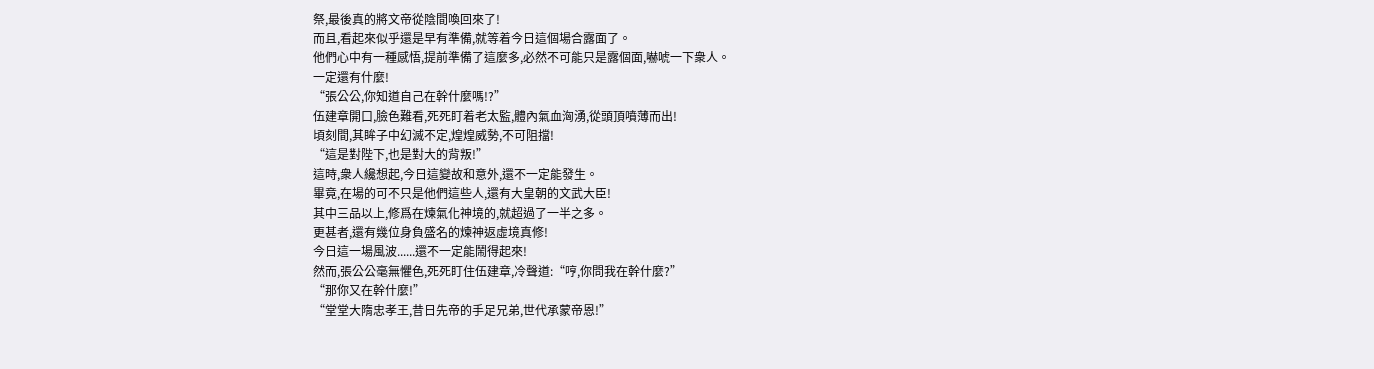祭,最後真的將文帝從陰間喚回來了!
而且,看起來似乎還是早有準備,就等着今日這個場合露面了。
他們心中有一種感悟,提前準備了這麼多,必然不可能只是露個面,嚇唬一下衆人。
一定還有什麼!
“張公公,你知道自己在幹什麼嗎!?”
伍建章開口,臉色難看,死死盯着老太監,體內氣血洶湧,從頭頂噴薄而出!
頃刻間,其眸子中幻滅不定,煌煌威勢,不可阻擋!
“這是對陛下,也是對大的背叛!”
這時,衆人纔想起,今日這變故和意外,還不一定能發生。
畢竟,在場的可不只是他們這些人,還有大皇朝的文武大臣!
其中三品以上,修爲在煉氣化神境的,就超過了一半之多。
更甚者,還有幾位身負盛名的煉神返虛境真修!
今日這一場風波......還不一定能鬧得起來!
然而,張公公毫無懼色,死死盯住伍建章,冷聲道:“哼,你問我在幹什麼?”
“那你又在幹什麼!”
“堂堂大隋忠孝王,昔日先帝的手足兄弟,世代承蒙帝恩!”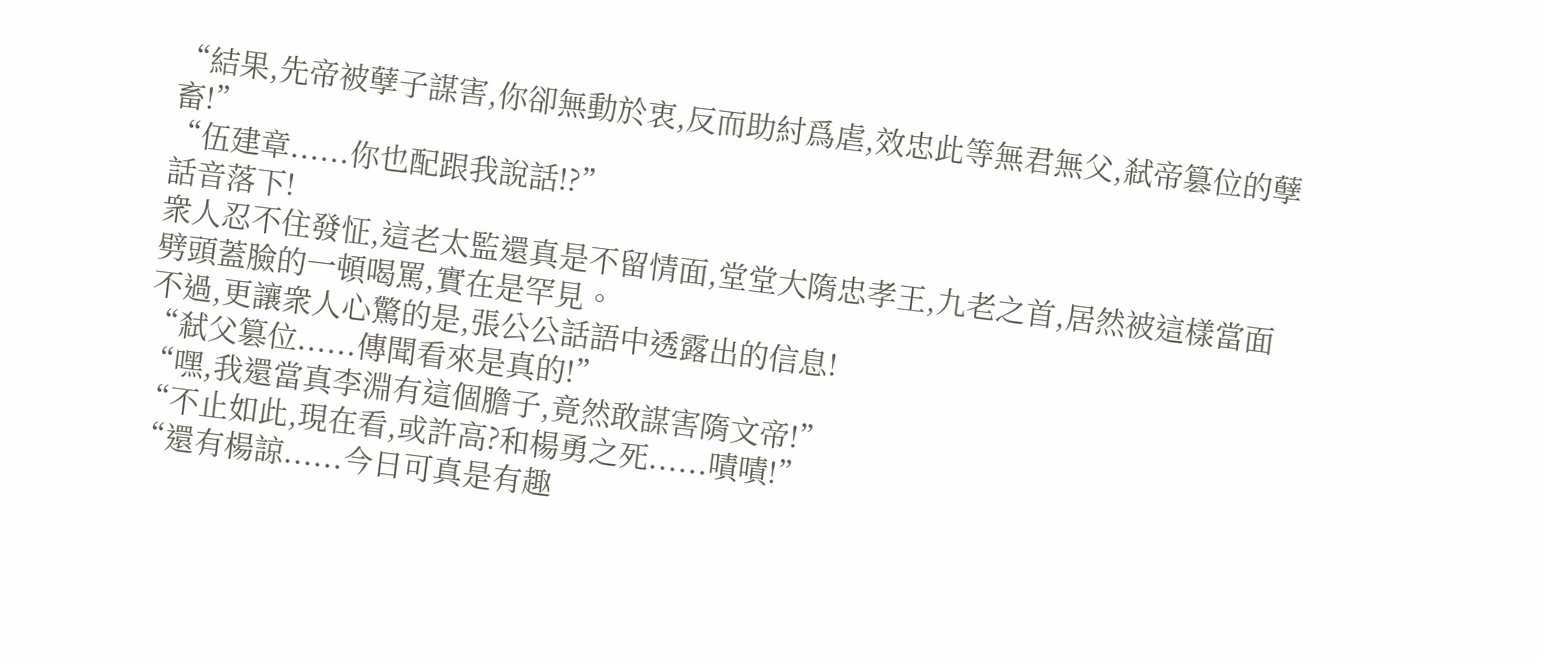“結果,先帝被孽子謀害,你卻無動於衷,反而助紂爲虐,效忠此等無君無父,弒帝篡位的孽畜!”
“伍建章......你也配跟我說話!?”
話音落下!
衆人忍不住發怔,這老太監還真是不留情面,堂堂大隋忠孝王,九老之首,居然被這樣當面劈頭蓋臉的一頓喝罵,實在是罕見。
不過,更讓衆人心驚的是,張公公話語中透露出的信息!
“弒父篡位......傳聞看來是真的!”
“嘿,我還當真李淵有這個膽子,竟然敢謀害隋文帝!”
“不止如此,現在看,或許高?和楊勇之死......嘖嘖!”
“還有楊諒......今日可真是有趣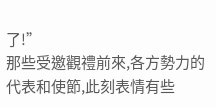了!”
那些受邀觀禮前來,各方勢力的代表和使節,此刻表情有些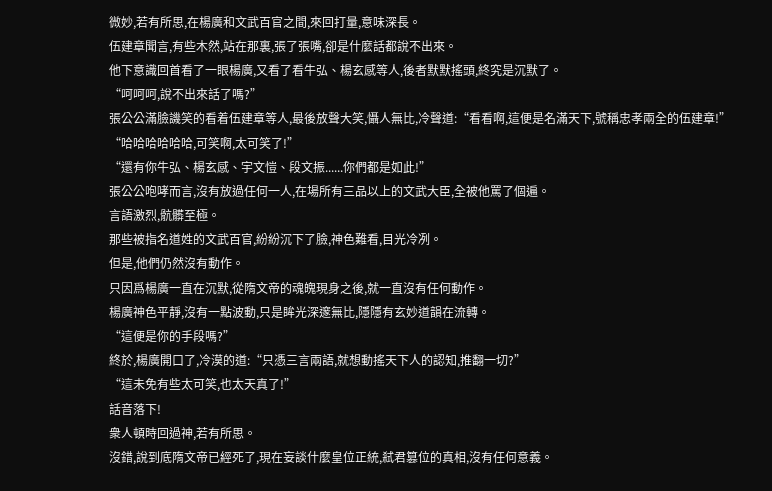微妙,若有所思,在楊廣和文武百官之間,來回打量,意味深長。
伍建章聞言,有些木然,站在那裏,張了張嘴,卻是什麼話都說不出來。
他下意識回首看了一眼楊廣,又看了看牛弘、楊玄感等人,後者默默搖頭,終究是沉默了。
“呵呵呵,說不出來話了嗎?”
張公公滿臉譏笑的看着伍建章等人,最後放聲大笑,懾人無比,冷聲道:“看看啊,這便是名滿天下,號稱忠孝兩全的伍建章!”
“哈哈哈哈哈哈,可笑啊,太可笑了!”
“還有你牛弘、楊玄感、宇文愷、段文振......你們都是如此!”
張公公咆哮而言,沒有放過任何一人,在場所有三品以上的文武大臣,全被他罵了個遍。
言語激烈,骯髒至極。
那些被指名道姓的文武百官,紛紛沉下了臉,神色難看,目光冷冽。
但是,他們仍然沒有動作。
只因爲楊廣一直在沉默,從隋文帝的魂魄現身之後,就一直沒有任何動作。
楊廣神色平靜,沒有一點波動,只是眸光深邃無比,隱隱有玄妙道韻在流轉。
“這便是你的手段嗎?”
終於,楊廣開口了,冷漠的道:“只憑三言兩語,就想動搖天下人的認知,推翻一切?”
“這未免有些太可笑,也太天真了!”
話音落下!
衆人頓時回過神,若有所思。
沒錯,說到底隋文帝已經死了,現在妄談什麼皇位正統,弒君篡位的真相,沒有任何意義。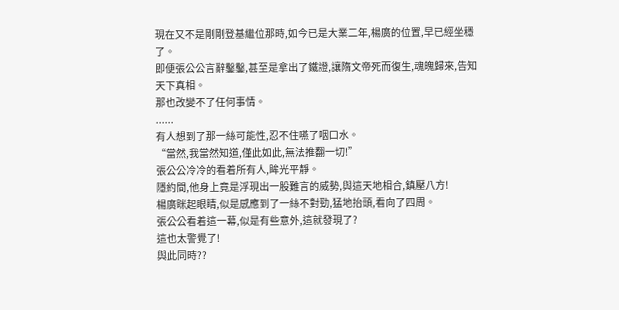現在又不是剛剛登基繼位那時,如今已是大業二年,楊廣的位置,早已經坐穩了。
即便張公公言辭鑿鑿,甚至是拿出了鐵證,讓隋文帝死而復生,魂魄歸來,告知天下真相。
那也改變不了任何事情。
......
有人想到了那一絲可能性,忍不住嚥了咽口水。
“當然,我當然知道,僅此如此,無法推翻一切!”
張公公冷冷的看着所有人,眸光平靜。
隱約間,他身上竟是浮現出一股難言的威勢,與這天地相合,鎮壓八方!
楊廣眯起眼睛,似是感應到了一絲不對勁,猛地抬頭,看向了四周。
張公公看着這一幕,似是有些意外,這就發現了?
這也太警覺了!
與此同時??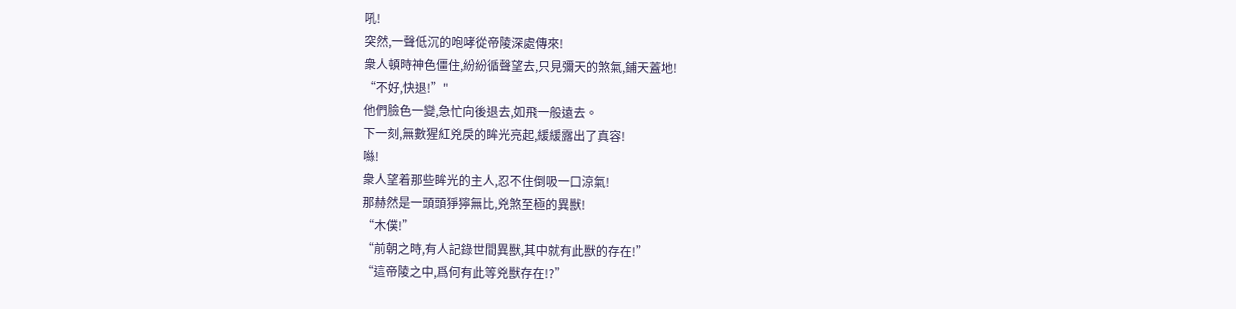吼!
突然,一聲低沉的咆哮從帝陵深處傳來!
衆人頓時神色僵住,紛紛循聲望去,只見彌天的煞氣,鋪天蓋地!
“不好,快退!”"
他們臉色一變,急忙向後退去,如飛一般遠去。
下一刻,無數猩紅兇戾的眸光亮起,緩緩露出了真容!
噝!
衆人望着那些眸光的主人,忍不住倒吸一口涼氣!
那赫然是一頭頭猙獰無比,兇煞至極的異獸!
“木僕!”
“前朝之時,有人記錄世間異獸,其中就有此獸的存在!”
“這帝陵之中,爲何有此等兇獸存在!?”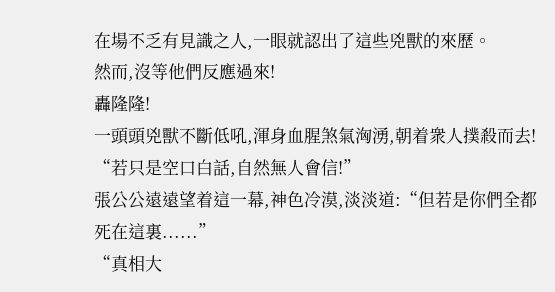在場不乏有見識之人,一眼就認出了這些兇獸的來歷。
然而,沒等他們反應過來!
轟隆隆!
一頭頭兇獸不斷低吼,渾身血腥煞氣洶湧,朝着衆人撲殺而去!
“若只是空口白話,自然無人會信!”
張公公遠遠望着這一幕,神色冷漠,淡淡道:“但若是你們全都死在這裏......”
“真相大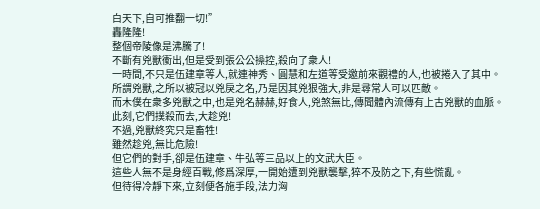白天下,自可推翻一切!”
轟隆隆!
整個帝陵像是沸騰了!
不斷有兇獸衝出,但是受到張公公操控,殺向了衆人!
一時間,不只是伍建章等人,就連神秀、圓慧和左道等受邀前來觀禮的人,也被捲入了其中。
所謂兇獸,之所以被冠以兇戾之名,乃是因其兇狠強大,非是尋常人可以匹敵。
而木僕在衆多兇獸之中,也是兇名赫赫,好食人,兇煞無比,傳聞體內流傳有上古兇獸的血脈。
此刻,它們撲殺而去,大趁兇!
不過,兇獸終究只是畜牲!
雖然趁兇,無比危險!
但它們的對手,卻是伍建章、牛弘等三品以上的文武大臣。
這些人無不是身經百戰,修爲深厚,一開始遭到兇獸襲擊,猝不及防之下,有些慌亂。
但待得冷靜下來,立刻便各施手段,法力洶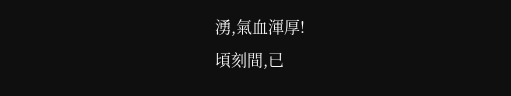湧,氣血渾厚!
頃刻間,已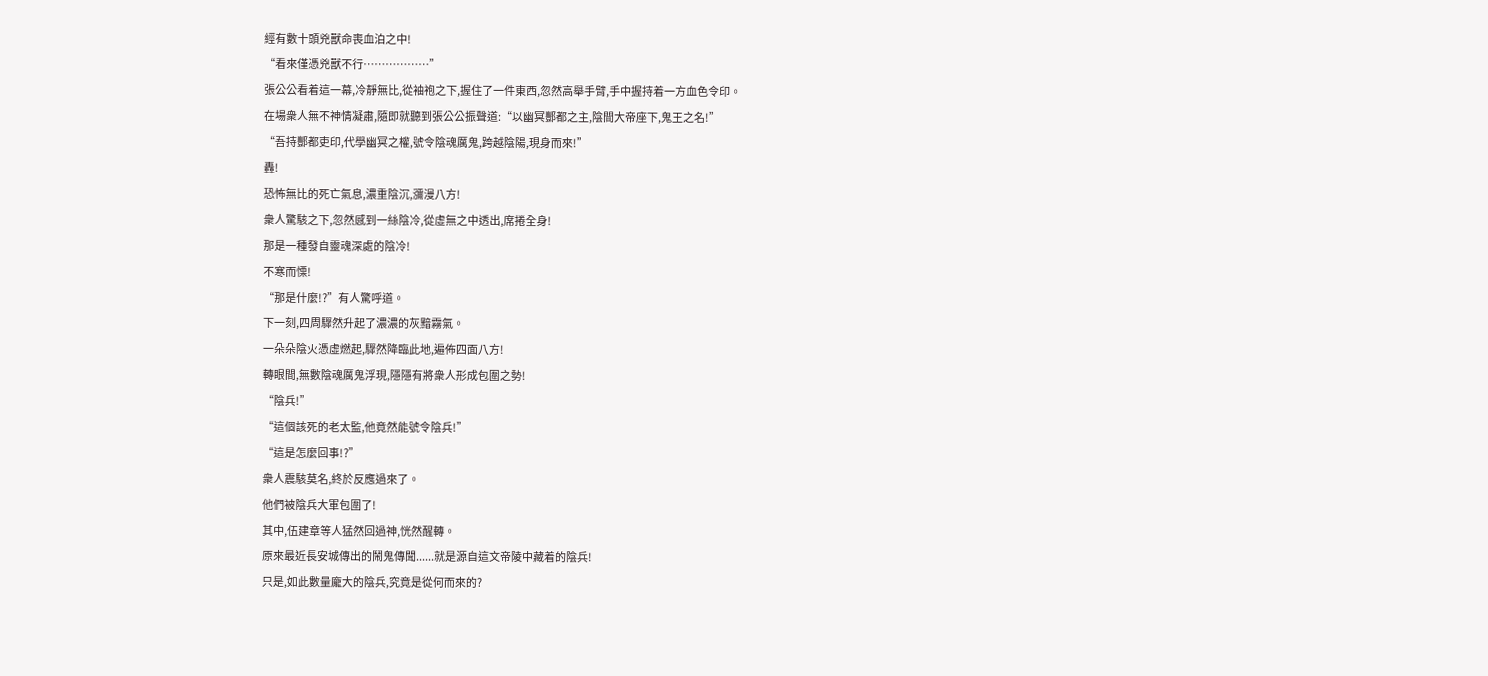經有數十頭兇獸命喪血泊之中!
“看來僅憑兇獸不行………………”
張公公看着這一幕,冷靜無比,從袖袍之下,握住了一件東西,忽然高舉手臂,手中握持着一方血色令印。
在場衆人無不神情凝肅,隨即就聽到張公公振聲道:“以幽冥酆都之主,陰間大帝座下,鬼王之名!”
“吾持酆都吏印,代學幽冥之權,號令陰魂厲鬼,跨越陰陽,現身而來!”
轟!
恐怖無比的死亡氣息,濃重陰沉,瀰漫八方!
衆人驚駭之下,忽然感到一絲陰冷,從虛無之中透出,席捲全身!
那是一種發自靈魂深處的陰冷!
不寒而慄!
“那是什麼!?”有人驚呼道。
下一刻,四周驟然升起了濃濃的灰黯霧氣。
一朵朵陰火憑虛燃起,驟然降臨此地,遍佈四面八方!
轉眼間,無數陰魂厲鬼浮現,隱隱有將衆人形成包圍之勢!
“陰兵!”
“這個該死的老太監,他竟然能號令陰兵!”
“這是怎麼回事!?”
衆人震駭莫名,終於反應過來了。
他們被陰兵大軍包圍了!
其中,伍建章等人猛然回過神,恍然醒轉。
原來最近長安城傳出的鬧鬼傳聞......就是源自這文帝陵中藏着的陰兵!
只是,如此數量龐大的陰兵,究竟是從何而來的?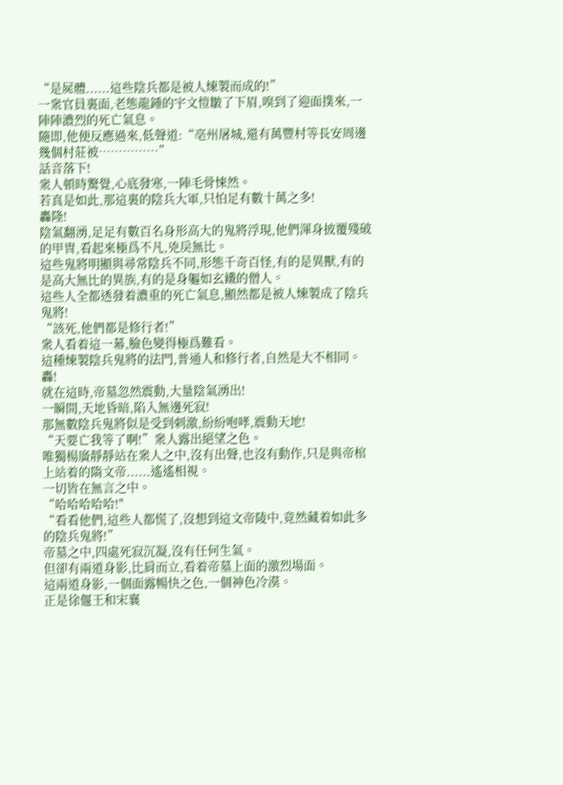“是屍體......這些陰兵都是被人煉製而成的!”
一衆官員裏面,老態龍鍾的宇文愷皺了下眉,嗅到了迎面撲來,一陣陣濃烈的死亡氣息。
隨即,他便反應過來,低聲道:“亳州屠城,還有萬豐村等長安周邊幾個村莊被……………”
話音落下!
衆人頓時驚覺,心底發寒,一陣毛骨悚然。
若真是如此,那這裏的陰兵大軍,只怕足有數十萬之多!
轟隆!
陰氣翻湧,足足有數百名身形高大的鬼將浮現,他們渾身披覆殘破的甲冑,看起來極爲不凡,兇戾無比。
這些鬼將明顯與尋常陰兵不同,形態千奇百怪,有的是異獸,有的是高大無比的異族,有的是身軀如玄鐵的僧人。
這些人全都透發着濃重的死亡氣息,顯然都是被人煉製成了陰兵鬼將!
“該死,他們都是修行者!”
衆人看着這一幕,臉色變得極爲難看。
這種煉製陰兵鬼將的法門,普通人和修行者,自然是大不相同。
轟!
就在這時,帝墓忽然震動,大量陰氣湧出!
一瞬間,天地昏暗,陷入無邊死寂!
那無數陰兵鬼將似是受到刺激,紛紛咆哮,震動天地!
“天要亡我等了啊!”衆人露出絕望之色。
唯獨楊廣靜靜站在衆人之中,沒有出聲,也沒有動作,只是與帝棺上站着的隋文帝......遙遙相視。
一切皆在無言之中。
“哈哈哈哈哈!"
“看看他們,這些人都慌了,沒想到這文帝陵中,竟然藏着如此多的陰兵鬼將!”
帝墓之中,四處死寂沉凝,沒有任何生氣。
但卻有兩道身影,比肩而立,看着帝墓上面的激烈場面。
這兩道身影,一個面露暢快之色,一個神色冷漠。
正是徐偃王和宋襄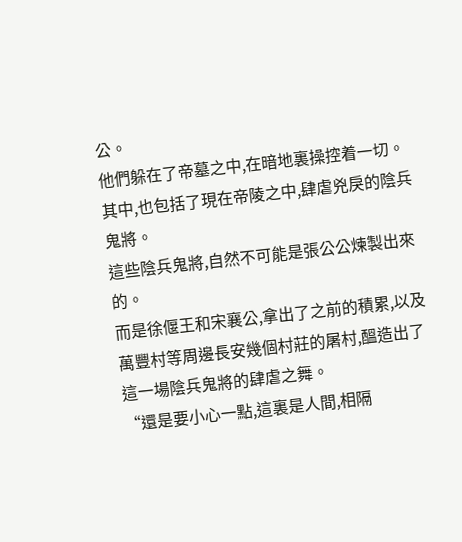公。
他們躲在了帝墓之中,在暗地裏操控着一切。
其中,也包括了現在帝陵之中,肆虐兇戾的陰兵鬼將。
這些陰兵鬼將,自然不可能是張公公煉製出來的。
而是徐偃王和宋襄公,拿出了之前的積累,以及萬豐村等周邊長安幾個村莊的屠村,醞造出了這一場陰兵鬼將的肆虐之舞。
“還是要小心一點,這裏是人間,相隔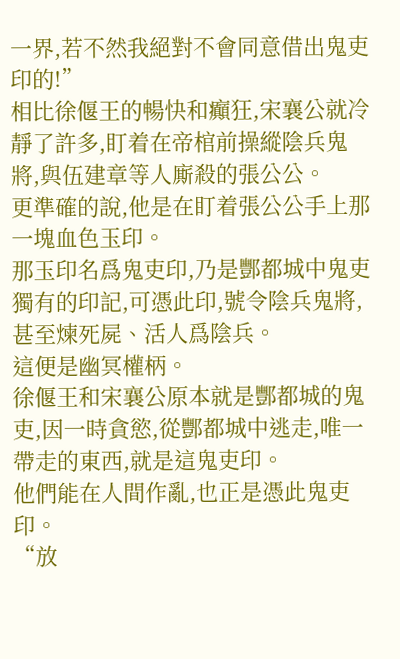一界,若不然我絕對不會同意借出鬼吏印的!”
相比徐偃王的暢快和癲狂,宋襄公就冷靜了許多,盯着在帝棺前操縱陰兵鬼將,與伍建章等人廝殺的張公公。
更準確的說,他是在盯着張公公手上那一塊血色玉印。
那玉印名爲鬼吏印,乃是酆都城中鬼吏獨有的印記,可憑此印,號令陰兵鬼將,甚至煉死屍、活人爲陰兵。
這便是幽冥權柄。
徐偃王和宋襄公原本就是酆都城的鬼吏,因一時貪慾,從酆都城中逃走,唯一帶走的東西,就是這鬼吏印。
他們能在人間作亂,也正是憑此鬼吏印。
“放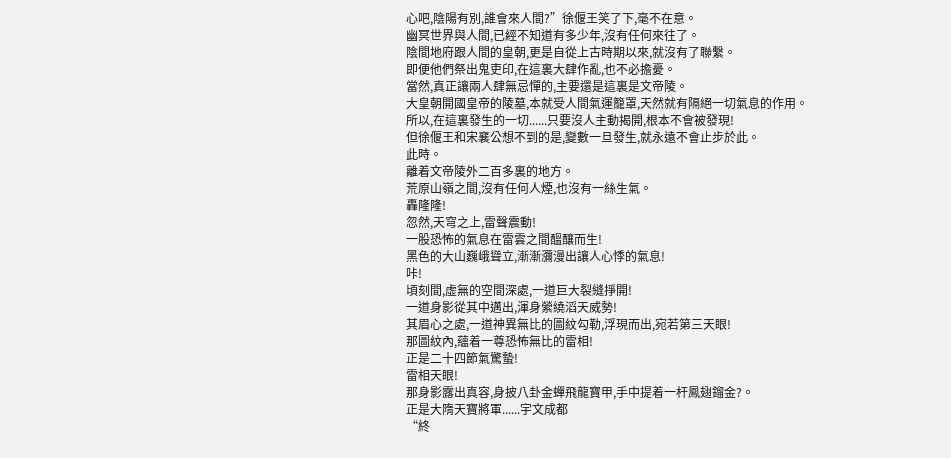心吧,陰陽有別,誰會來人間?”徐偃王笑了下,毫不在意。
幽冥世界與人間,已經不知道有多少年,沒有任何來往了。
陰間地府跟人間的皇朝,更是自從上古時期以來,就沒有了聯繫。
即便他們祭出鬼吏印,在這裏大肆作亂,也不必擔憂。
當然,真正讓兩人肆無忌憚的,主要還是這裏是文帝陵。
大皇朝開國皇帝的陵墓,本就受人間氣運籠罩,天然就有隔絕一切氣息的作用。
所以,在這裏發生的一切......只要沒人主動揭開,根本不會被發現!
但徐偃王和宋襄公想不到的是,變數一旦發生,就永遠不會止步於此。
此時。
離着文帝陵外二百多裏的地方。
荒原山嶺之間,沒有任何人煙,也沒有一絲生氣。
轟隆隆!
忽然,天穹之上,雷聲震動!
一股恐怖的氣息在雷雲之間醞釀而生!
黑色的大山巍峨聳立,漸漸瀰漫出讓人心悸的氣息!
咔!
頃刻間,虛無的空間深處,一道巨大裂縫掙開!
一道身影從其中邁出,渾身縈繞滔天威勢!
其眉心之處,一道神異無比的圖紋勾勒,浮現而出,宛若第三天眼!
那圖紋內,蘊着一尊恐怖無比的雷相!
正是二十四節氣驚蟄!
雷相天眼!
那身影露出真容,身披八卦金蟬飛龍寶甲,手中提着一杆鳳翅鎦金?。
正是大隋天寶將軍......宇文成都
“終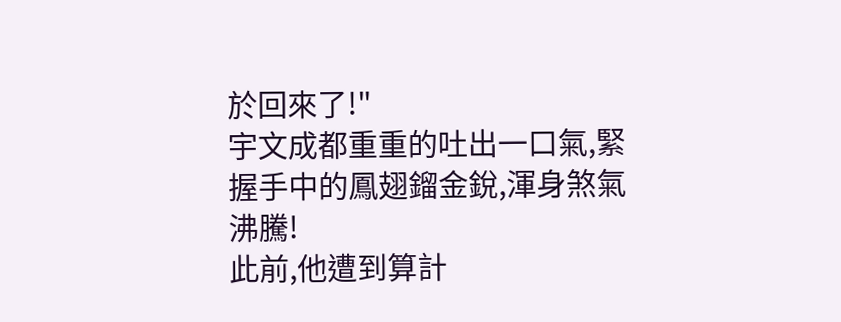於回來了!"
宇文成都重重的吐出一口氣,緊握手中的鳳翅鎦金銳,渾身煞氣沸騰!
此前,他遭到算計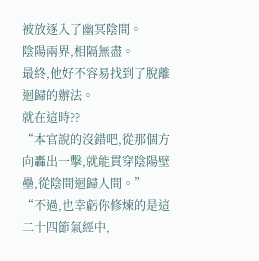被放逐入了幽冥陰間。
陰陽兩界,相隔無盡。
最終,他好不容易找到了脫離迴歸的辦法。
就在這時??
“本官說的沒錯吧,從那個方向轟出一擊,就能貫穿陰陽壁壘,從陰間迴歸人間。”
“不過,也幸虧你修煉的是這二十四節氣經中,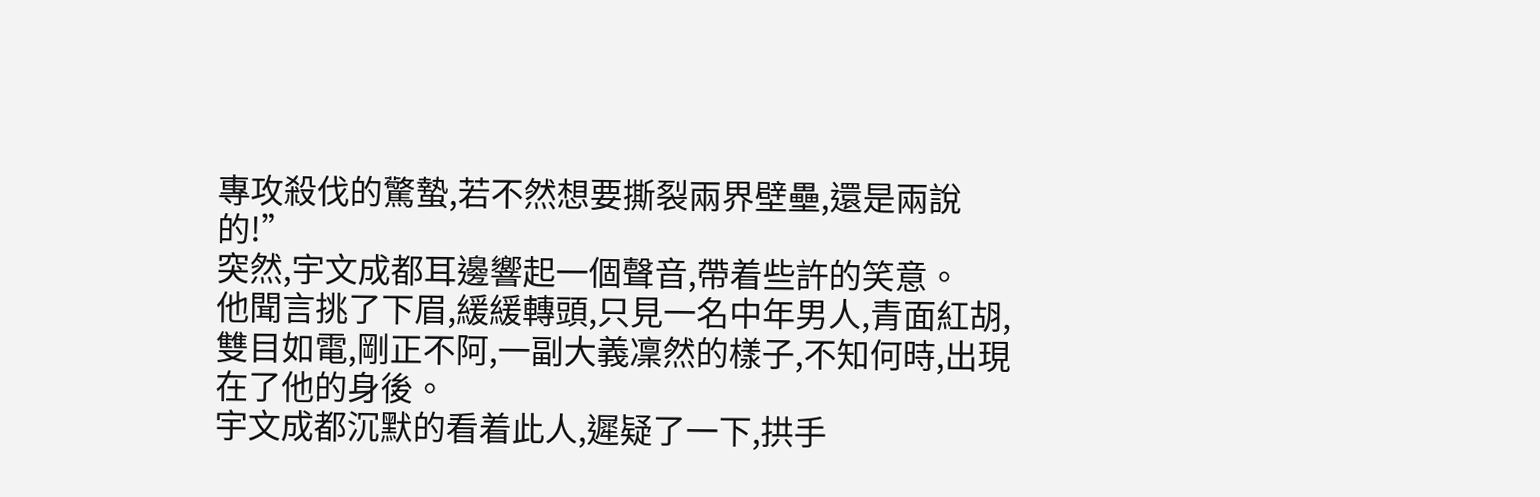專攻殺伐的驚蟄,若不然想要撕裂兩界壁壘,還是兩說的!”
突然,宇文成都耳邊響起一個聲音,帶着些許的笑意。
他聞言挑了下眉,緩緩轉頭,只見一名中年男人,青面紅胡,雙目如電,剛正不阿,一副大義凜然的樣子,不知何時,出現在了他的身後。
宇文成都沉默的看着此人,遲疑了一下,拱手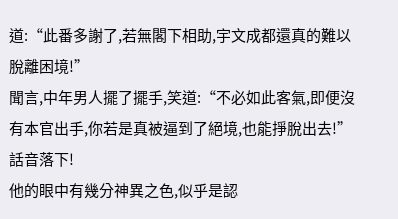道:“此番多謝了,若無閣下相助,宇文成都還真的難以脫離困境!”
聞言,中年男人擺了擺手,笑道:“不必如此客氣,即便沒有本官出手,你若是真被逼到了絕境,也能掙脫出去!”
話音落下!
他的眼中有幾分神異之色,似乎是認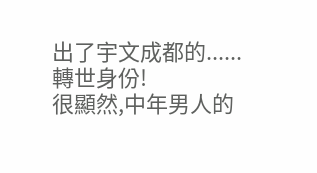出了宇文成都的......轉世身份!
很顯然,中年男人的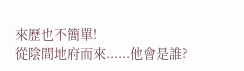來歷也不簡單!
從陰間地府而來......他會是誰?